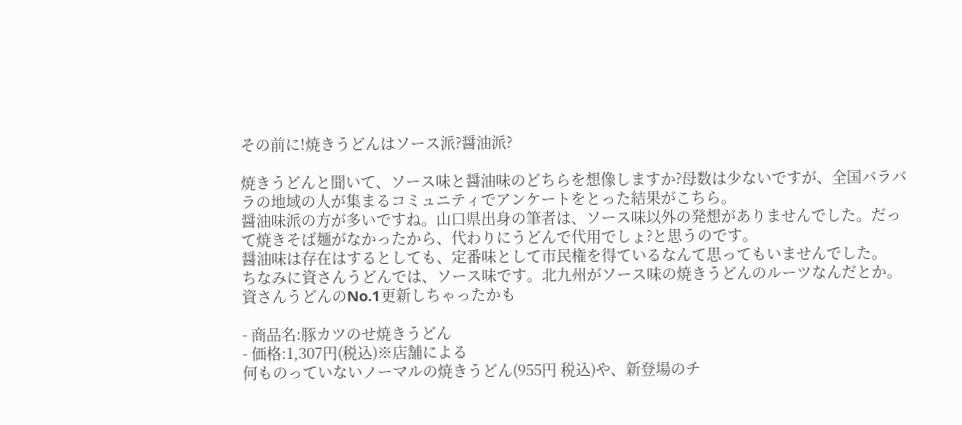その前に!焼きうどんはソース派?醤油派?

焼きうどんと聞いて、ソース味と醤油味のどちらを想像しますか?母数は少ないですが、全国バラバラの地域の人が集まるコミュニティでアンケートをとった結果がこちら。
醤油味派の方が多いですね。山口県出身の筆者は、ソース味以外の発想がありませんでした。だって焼きそば麺がなかったから、代わりにうどんで代用でしょ?と思うのです。
醤油味は存在はするとしても、定番味として市民権を得ているなんて思ってもいませんでした。
ちなみに資さんうどんでは、ソース味です。北九州がソース味の焼きうどんのルーツなんだとか。
資さんうどんのNo.1更新しちゃったかも

- 商品名:豚カツのせ焼きうどん
- 価格:1,307円(税込)※店舗による
何ものっていないノーマルの焼きうどん(955円 税込)や、新登場のチ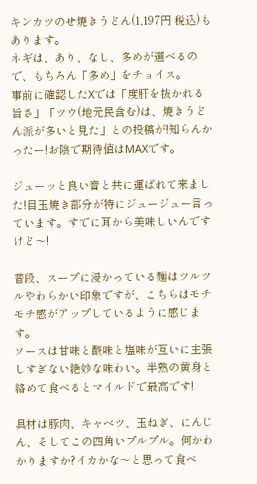キンカツのせ焼きうどん(1,197円 税込)もあります。
ネギは、あり、なし、多めが選べるので、もちろん「多め」をチョイス。
事前に確認したXでは「度肝を抜かれる旨さ」「ツウ(地元民含む)は、焼きうどん派が多いと見た」との投稿が!知らんかったー!お陰で期待値はMAXです。

ジューッと良い音と共に運ばれて来ました!目玉焼き部分が特にジュージュー言っています。すでに耳から美味しいんですけど〜!

普段、スープに浸かっている麺はツルツルやわらかい印象ですが、こちらはモチモチ感がアップしているように感じます。
ソースは甘味と酸味と塩味が互いに主張しすぎない絶妙な味わい。半熟の黄身と絡めて食べるとマイルドで最高です!

具材は豚肉、キャベツ、玉ねぎ、にんじん、そしてこの四角いプルプル。何かわかりますか?イカかな〜と思って食べ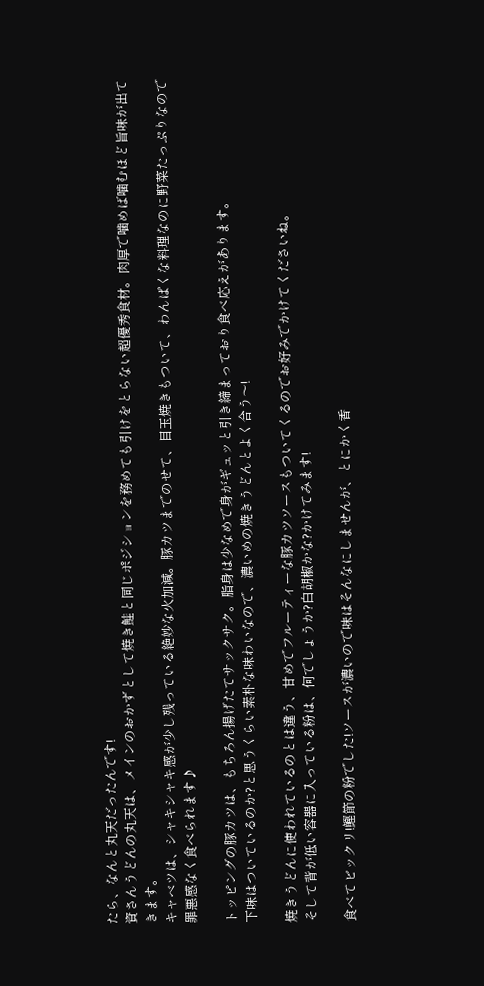たら、なんと丸天だったんです!
資さんうどんの丸天は、メインのおかずとして焼き鮭と同じポジションを務めても引けをとらない超優秀食材。肉厚で噛めば噛むほど旨味が出てきます。
キャベツは、シャキシャキ感が少し残っている絶妙な火加減。豚カツまでのせて、目玉焼きもついて、わんぱくな料理なのに野菜たっぷりなので罪悪感なく食べられます♪

トッピングの豚カツは、もちろん揚げたてサックサク。脂身は少なめで身がギュッと引き締まっており食べ応えがあります。
下味はついているのか?と思うくらい素朴な味わいなので、濃いめの焼きうどんとよく合う〜!

焼きうどんに使われているのとは違う、甘めでフルーティーな豚カツソースもついてくるのでお好みでかけてくださいね。
そして背が低い容器に入っている粉は、何でしょうか?白胡椒かな?かけてみます!

食べてビックリ!鰹節の粉でした!ソースが濃いので味はそんなにしませんが、とにかく香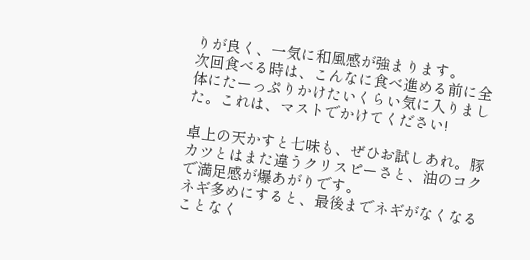りが良く、一気に和風感が強まります。
次回食べる時は、こんなに食べ進める前に全体にたーっぷりかけたいくらい気に入りました。これは、マストでかけてください!

卓上の天かすと七味も、ぜひお試しあれ。豚カツとはまた違うクリスピーさと、油のコクで満足感が爆あがりです。
ネギ多めにすると、最後までネギがなくなることなく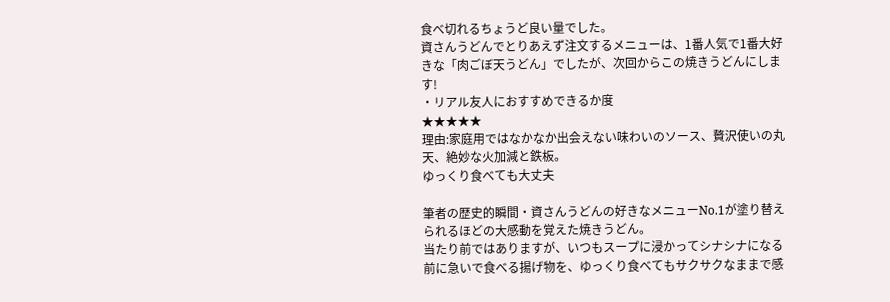食べ切れるちょうど良い量でした。
資さんうどんでとりあえず注文するメニューは、1番人気で1番大好きな「肉ごぼ天うどん」でしたが、次回からこの焼きうどんにします!
・リアル友人におすすめできるか度
★★★★★
理由:家庭用ではなかなか出会えない味わいのソース、贅沢使いの丸天、絶妙な火加減と鉄板。
ゆっくり食べても大丈夫

筆者の歴史的瞬間・資さんうどんの好きなメニューNo.1が塗り替えられるほどの大感動を覚えた焼きうどん。
当たり前ではありますが、いつもスープに浸かってシナシナになる前に急いで食べる揚げ物を、ゆっくり食べてもサクサクなままで感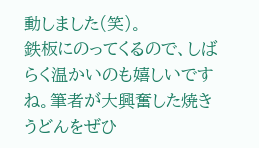動しました(笑)。
鉄板にのってくるので、しばらく温かいのも嬉しいですね。筆者が大興奮した焼きうどんをぜひ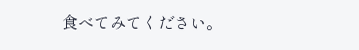食べてみてください。